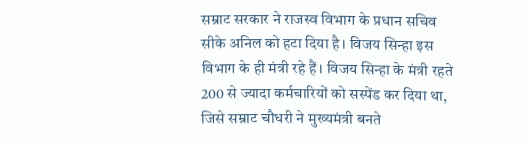सम्राट सरकार ने राजस्व विभाग के प्रधान सचिव सीके अनिल को हटा दिया है। विजय सिन्हा इस विभाग के ही मंत्री रहे हैं। विजय सिन्हा के मंत्री रहते 200 से ज्यादा कर्मचारियों को सस्पेंड कर दिया था, जिसे सम्राट चौधरी ने मुख्यमंत्री बनते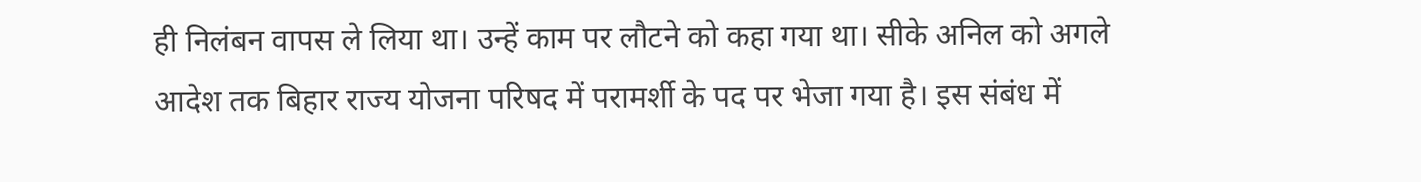ही निलंबन वापस ले लिया था। उन्हें काम पर लौटने को कहा गया था। सीके अनिल को अगले आदेश तक बिहार राज्य योजना परिषद में परामर्शी के पद पर भेजा गया है। इस संबंध में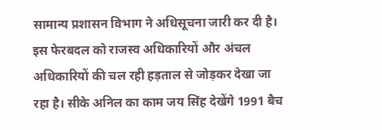सामान्य प्रशासन विभाग ने अधिसूचना जारी कर दी है। इस फेरबदल को राजस्व अधिकारियों और अंचल अधिकारियों की चल रही हड़ताल से जोड़कर देखा जा रहा है। सीके अनिल का काम जय सिंह देखेंगे 1991 बैच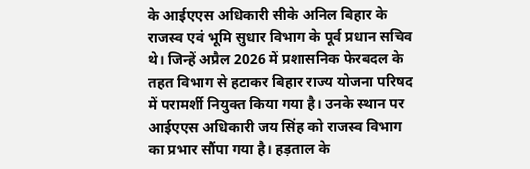के आईएएस अधिकारी सीके अनिल बिहार के राजस्व एवं भूमि सुधार विभाग के पूर्व प्रधान सचिव थे। जिन्हें अप्रैल 2026 में प्रशासनिक फेरबदल के तहत विभाग से हटाकर बिहार राज्य योजना परिषद में परामर्शी नियुक्त किया गया है। उनके स्थान पर आईएएस अधिकारी जय सिंह को राजस्व विभाग का प्रभार सौंपा गया है। हड़ताल के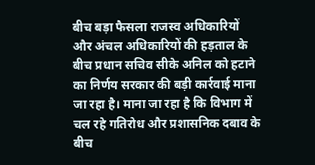बीच बड़ा फैसला राजस्व अधिकारियों और अंचल अधिकारियों की हड़ताल के बीच प्रधान सचिव सीके अनिल को हटाने का निर्णय सरकार की बड़ी कार्रवाई माना जा रहा है। माना जा रहा है कि विभाग में चल रहे गतिरोध और प्रशासनिक दबाव के बीच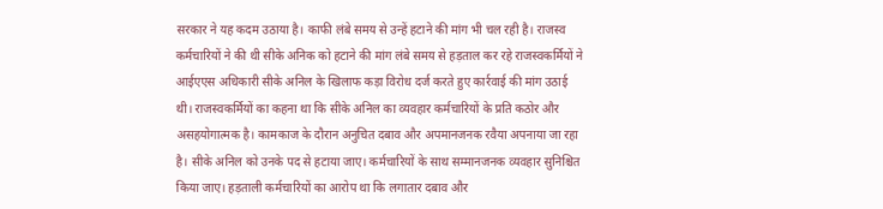सरकार ने यह कदम उठाया है। काफी लंबे समय से उन्हें हटाने की मांग भी चल रही है। राजस्व कर्मचारियों ने की थी सीके अनिक को हटाने की मांग लंबे समय से हड़ताल कर रहे राजस्वकर्मियों ने आईएएस अधिकारी सीके अनिल के खिलाफ कड़ा विरोध दर्ज करते हुए कार्रवाई की मांग उठाई थी। राजस्वकर्मियों का कहना था कि सीके अनिल का व्यवहार कर्मचारियों के प्रति कठोर और असहयोगात्मक है। कामकाज के दौरान अनुचित दबाव और अपमानजनक रवैया अपनाया जा रहा है। सीके अनिल को उनके पद से हटाया जाए। कर्मचारियों के साथ सम्मानजनक व्यवहार सुनिश्चित किया जाए। हड़ताली कर्मचारियों का आरोप था कि लगातार दबाव और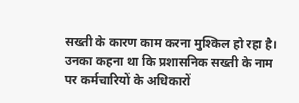सख्ती के कारण काम करना मुश्किल हो रहा है। उनका कहना था कि प्रशासनिक सख्ती के नाम पर कर्मचारियों के अधिकारों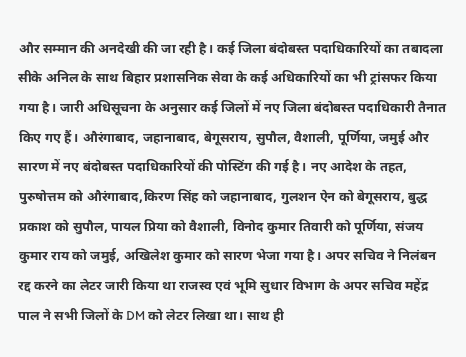और सम्मान की अनदेखी की जा रही है। कई जिला बंदोबस्त पदाधिकारियों का तबादला सीके अनिल के साथ बिहार प्रशासनिक सेवा के कई अधिकारियों का भी ट्रांसफर किया गया है। जारी अधिसूचना के अनुसार कई जिलों में नए जिला बंदोबस्त पदाधिकारी तैनात किए गए हैं। औरंगाबाद, जहानाबाद, बेगूसराय, सुपौल, वैशाली, पूर्णिया, जमुई और सारण में नए बंदोबस्त पदाधिकारियों की पोस्टिंग की गई है। नए आदेश के तहत, पुरुषोत्तम को औरंगाबाद,किरण सिंह को जहानाबाद, गुलशन ऐन को बेगूसराय, बुद्ध प्रकाश को सुपौल, पायल प्रिया को वैशाली, विनोद कुमार तिवारी को पूर्णिया, संजय कुमार राय को जमुई, अखिलेश कुमार को सारण भेजा गया है। अपर सचिव ने निलंबन रद्द करने का लेटर जारी किया था राजस्व एवं भूमि सुधार विभाग के अपर सचिव महेंद्र पाल ने सभी जिलों के DM को लेटर लिखा था। साथ ही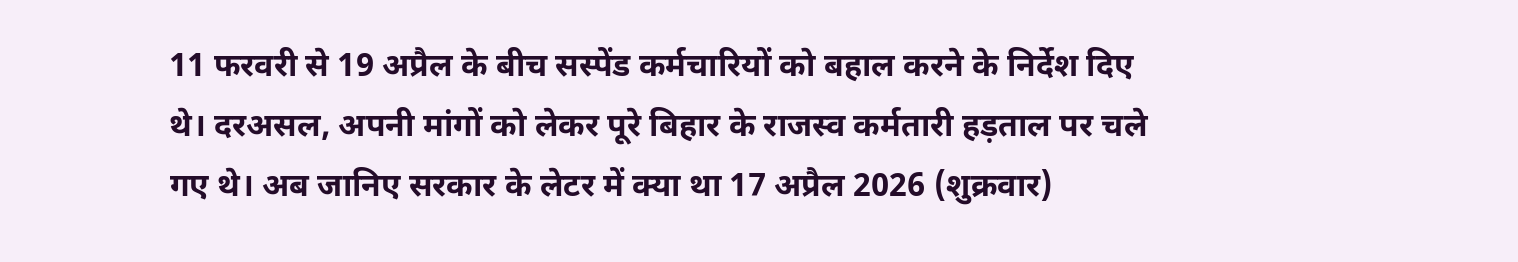11 फरवरी से 19 अप्रैल के बीच सस्पेंड कर्मचारियों को बहाल करने के निर्देश दिए थे। दरअसल, अपनी मांगों को लेकर पूरे बिहार के राजस्व कर्मतारी हड़ताल पर चले गए थे। अब जानिए सरकार के लेटर में क्या था 17 अप्रैल 2026 (शुक्रवार)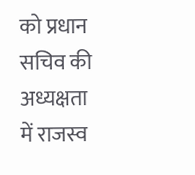को प्रधान सचिव की अध्यक्षता में राजस्व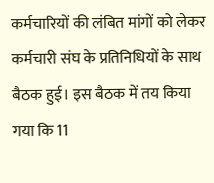कर्मचारियों की लंबित मांगों को लेकर कर्मचारी संघ के प्रतिनिधियों के साथ बैठक हुई। इस बैठक में तय किया गया कि 11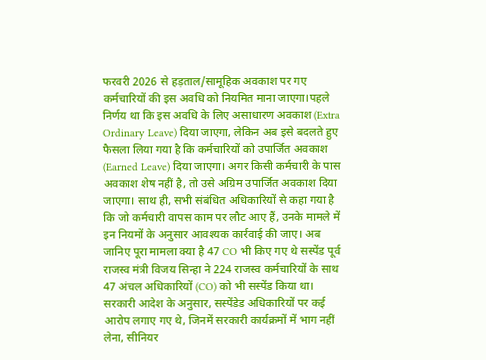फरवरी 2026 से हड़ताल/सामूहिक अवकाश पर गए कर्मचारियों की इस अवधि को नियमित माना जाएगा।पहले निर्णय था कि इस अवधि के लिए असाधारण अवकाश (Extra Ordinary Leave) दिया जाएगा, लेकिन अब इसे बदलते हुए फैसला लिया गया है कि कर्मचारियों को उपार्जित अवकाश (Earned Leave) दिया जाएगा। अगर किसी कर्मचारी के पास अवकाश शेष नहीं है, तो उसे अग्रिम उपार्जित अवकाश दिया जाएगा। साथ ही, सभी संबंधित अधिकारियों से कहा गया है कि जो कर्मचारी वापस काम पर लौट आए हैं, उनके मामले में इन नियमों के अनुसार आवश्यक कार्रवाई की जाए। अब जानिए पूरा मामला क्या है 47 CO भी किए गए थे सस्पेंड पूर्व राजस्व मंत्री विजय सिन्हा ने 224 राजस्व कर्मचारियों के साथ 47 अंचल अधिकारियों (CO) को भी सस्पेंड किया था। सरकारी आदेश के अनुसार, सस्पेंडेड अधिकारियों पर कई आरोप लगाए गए थे, जिनमें सरकारी कार्यक्रमों में भाग नहीं लेना, सीनियर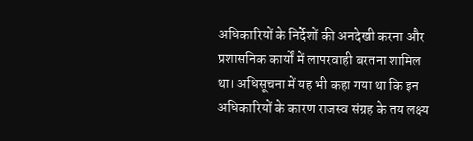अधिकारियों के निर्देशों की अनदेखी करना और प्रशासनिक कार्यों में लापरवाही बरतना शामिल था। अधिसूचना में यह भी कहा गया था कि इन अधिकारियों के कारण राजस्व संग्रह के तय लक्ष्य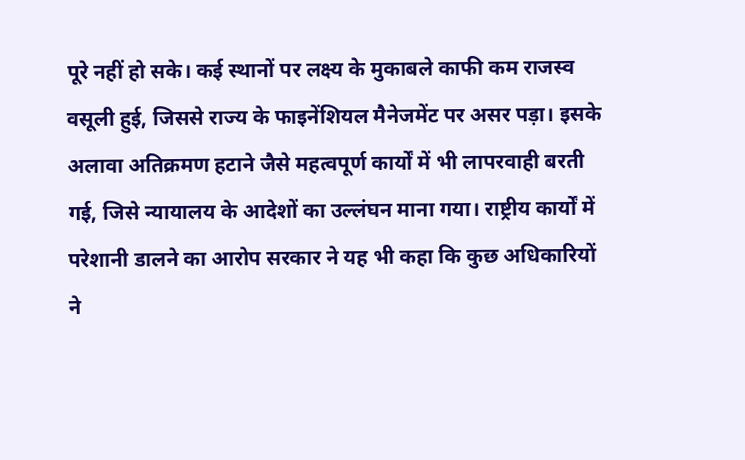पूरे नहीं हो सके। कई स्थानों पर लक्ष्य के मुकाबले काफी कम राजस्व वसूली हुई, जिससे राज्य के फाइनेंशियल मैनेजमेंट पर असर पड़ा। इसके अलावा अतिक्रमण हटाने जैसे महत्वपूर्ण कार्यों में भी लापरवाही बरती गई, जिसे न्यायालय के आदेशों का उल्लंघन माना गया। राष्ट्रीय कार्यों में परेशानी डालने का आरोप सरकार ने यह भी कहा कि कुछ अधिकारियों ने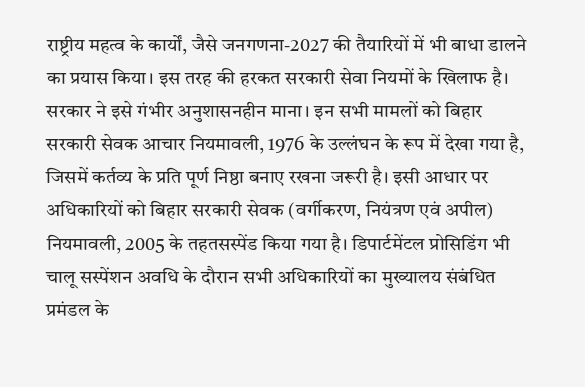राष्ट्रीय महत्व के कार्यों, जैसे जनगणना-2027 की तैयारियों में भी बाधा डालने का प्रयास किया। इस तरह की हरकत सरकारी सेवा नियमों के खिलाफ है। सरकार ने इसे गंभीर अनुशासनहीन माना। इन सभी मामलों को बिहार सरकारी सेवक आचार नियमावली, 1976 के उल्लंघन के रूप में देखा गया है, जिसमें कर्तव्य के प्रति पूर्ण निष्ठा बनाए रखना जरूरी है। इसी आधार पर अधिकारियों को बिहार सरकारी सेवक (वर्गीकरण, नियंत्रण एवं अपील) नियमावली, 2005 के तहतसस्पेंड किया गया है। डिपार्टमेंटल प्रोसिडिंग भी चालू सस्पेंशन अवधि के दौरान सभी अधिकारियों का मुख्यालय संबंधित प्रमंडल के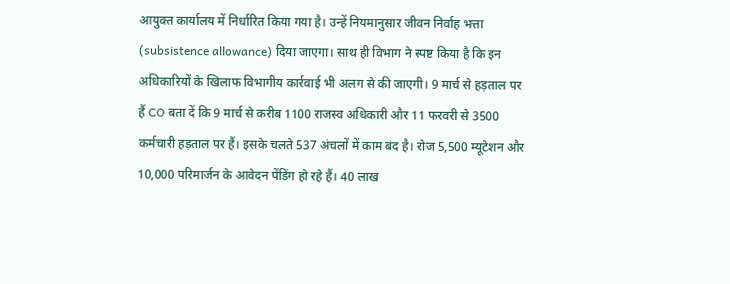आयुक्त कार्यालय में निर्धारित किया गया है। उन्हें नियमानुसार जीवन निर्वाह भत्ता (subsistence allowance) दिया जाएगा। साथ ही विभाग ने स्पष्ट किया है कि इन अधिकारियों के खिलाफ विभागीय कार्रवाई भी अलग से की जाएगी। 9 मार्च से हड़ताल पर हैं CO बता दें कि 9 मार्च से करीब 1100 राजस्व अधिकारी और 11 फरवरी से 3500 कर्मचारी हड़ताल पर हैं। इसके चलते 537 अंचलों में काम बंद है। रोज 5,500 म्यूटेशन और 10,000 परिमार्जन के आवेदन पेंडिंग हो रहे हैं। 40 लाख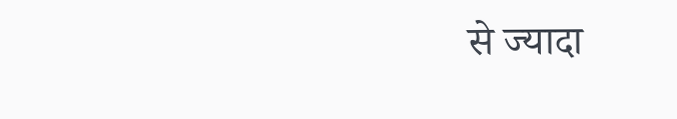से ज्यादा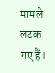मामले लटक गए हैं।